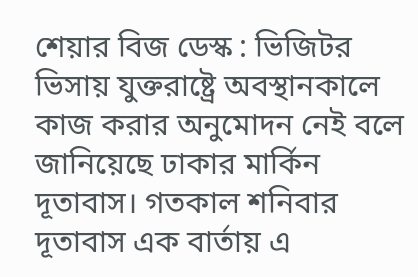শেয়ার বিজ ডেস্ক : ভিজিটর ভিসায় যুক্তরাষ্ট্রে অবস্থানকালে কাজ করার অনুমোদন নেই বলে জানিয়েছে ঢাকার মার্কিন দূতাবাস। গতকাল শনিবার দূতাবাস এক বার্তায় এ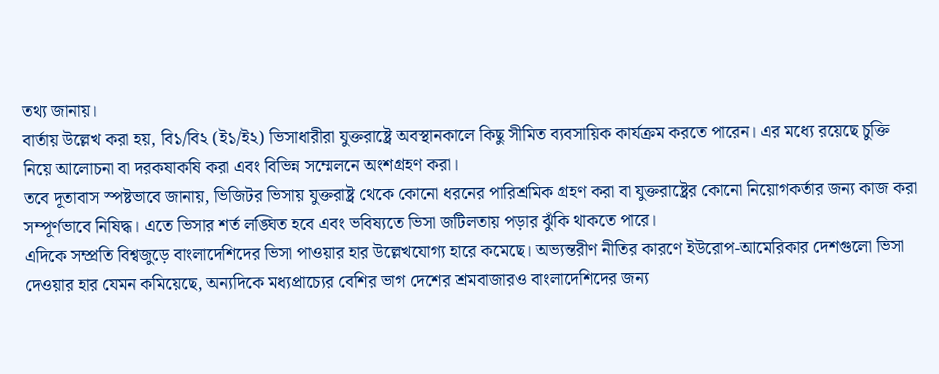তথ্য জানায়।
বার্তায় উল্লেখ করা হয়, বি১/বি২ (ই১/ই২) ভিসাধারীরা যুক্তরাষ্ট্রে অবস্থানকালে কিছু সীমিত ব্যবসায়িক কার্যক্রম করতে পারেন। এর মধ্যে রয়েছে চুক্তি নিয়ে আলোচনা বা দরকষাকষি করা এবং বিভিন্ন সম্মেলনে অংশগ্রহণ করা।
তবে দূতাবাস স্পষ্টভাবে জানায়, ভিজিটর ভিসায় যুক্তরাষ্ট্র থেকে কোনো ধরনের পারিশ্রমিক গ্রহণ করা বা যুক্তরাষ্ট্রের কোনো নিয়োগকর্তার জন্য কাজ করা সম্পূর্ণভাবে নিষিদ্ধ। এতে ভিসার শর্ত লঙ্ঘিত হবে এবং ভবিষ্যতে ভিসা জটিলতায় পড়ার ঝুঁকি থাকতে পারে।
এদিকে সম্প্রতি বিশ্বজুড়ে বাংলাদেশিদের ভিসা পাওয়ার হার উল্লেখযোগ্য হারে কমেছে। অভ্যন্তরীণ নীতির কারণে ইউরোপ-আমেরিকার দেশগুলো ভিসা দেওয়ার হার যেমন কমিয়েছে, অন্যদিকে মধ্যপ্রাচ্যের বেশির ভাগ দেশের শ্রমবাজারও বাংলাদেশিদের জন্য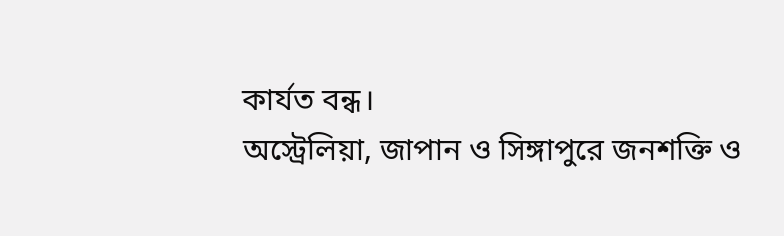কার্যত বন্ধ।
অস্ট্রেলিয়া, জাপান ও সিঙ্গাপুরে জনশক্তি ও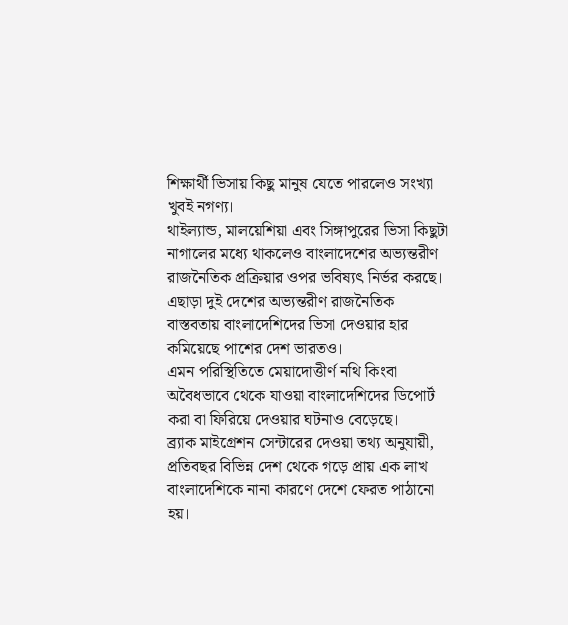শিক্ষার্থী ভিসায় কিছু মানুষ যেতে পারলেও সংখ্যা খুবই নগণ্য।
থাইল্যান্ড, মালয়েশিয়া এবং সিঙ্গাপুরের ভিসা কিছুটা নাগালের মধ্যে থাকলেও বাংলাদেশের অভ্যন্তরীণ রাজনৈতিক প্রক্রিয়ার ওপর ভবিষ্যৎ নির্ভর করছে।
এছাড়া দুই দেশের অভ্যন্তরীণ রাজনৈতিক বাস্তবতায় বাংলাদেশিদের ভিসা দেওয়ার হার কমিয়েছে পাশের দেশ ভারতও।
এমন পরিস্থিতিতে মেয়াদোত্তীর্ণ নথি কিংবা অবৈধভাবে থেকে যাওয়া বাংলাদেশিদের ডিপোর্ট করা বা ফিরিয়ে দেওয়ার ঘটনাও বেড়েছে।
ব্র্যাক মাইগ্রেশন সেন্টারের দেওয়া তথ্য অনুযায়ী, প্রতিবছর বিভিন্ন দেশ থেকে গড়ে প্রায় এক লাখ বাংলাদেশিকে নানা কারণে দেশে ফেরত পাঠানো হয়।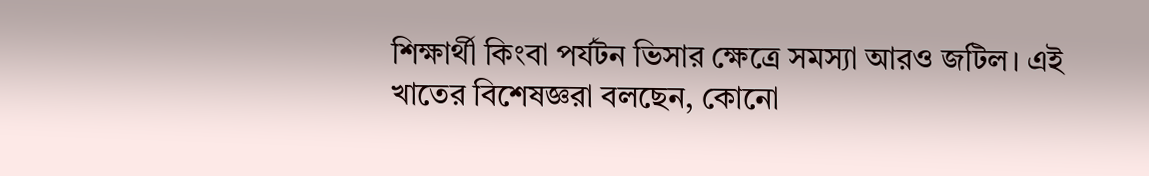শিক্ষার্থী কিংবা পর্যটন ভিসার ক্ষেত্রে সমস্যা আরও জটিল। এই খাতের বিশেষজ্ঞরা বলছেন, কোনো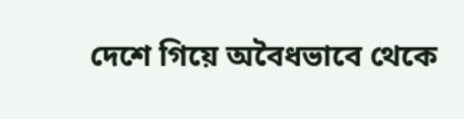দেশে গিয়ে অবৈধভাবে থেকে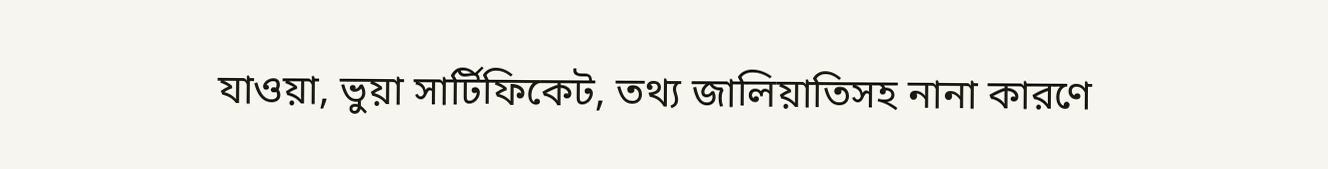যাওয়া, ভুয়া সার্টিফিকেট, তথ্য জালিয়াতিসহ নানা কারণে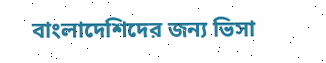বাংলাদেশিদের জন্য ভিসা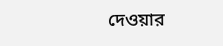দেওয়ার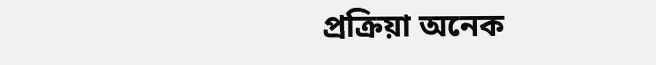প্রক্রিয়া অনেক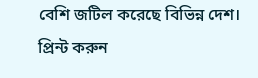বেশি জটিল করেছে বিভিন্ন দেশ।
প্রিন্ট করুন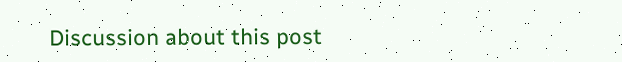Discussion about this post